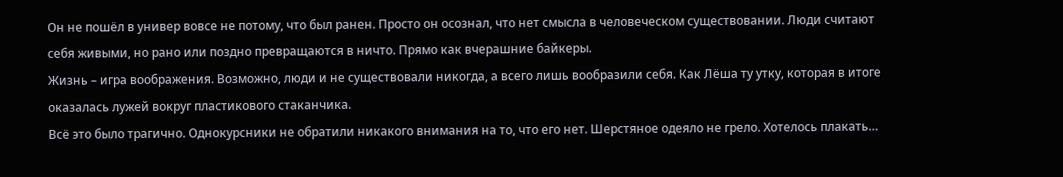Он не пошёл в универ вовсе не потому, что был ранен. Просто он осознал, что нет смысла в человеческом существовании. Люди считают себя живыми, но рано или поздно превращаются в ничто. Прямо как вчерашние байкеры.
Жизнь – игра воображения. Возможно, люди и не существовали никогда, а всего лишь вообразили себя. Как Лёша ту утку, которая в итоге оказалась лужей вокруг пластикового стаканчика.
Всё это было трагично. Однокурсники не обратили никакого внимания на то, что его нет. Шерстяное одеяло не грело. Хотелось плакать…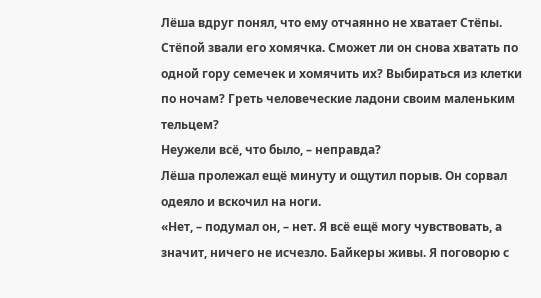Лёша вдруг понял, что ему отчаянно не хватает Стёпы. Стёпой звали его хомячка. Сможет ли он снова хватать по одной гору семечек и хомячить их? Выбираться из клетки по ночам? Греть человеческие ладони своим маленьким тельцем?
Неужели всё, что было, – неправда?
Лёша пролежал ещё минуту и ощутил порыв. Он сорвал одеяло и вскочил на ноги.
«Нет, – подумал он, – нет. Я всё ещё могу чувствовать, а значит, ничего не исчезло. Байкеры живы. Я поговорю с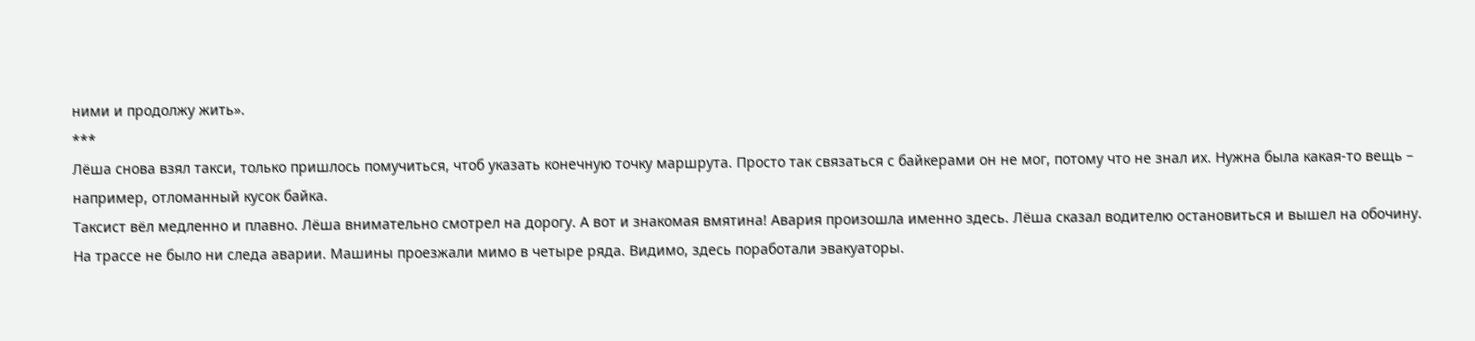ними и продолжу жить».
***
Лёша снова взял такси, только пришлось помучиться, чтоб указать конечную точку маршрута. Просто так связаться с байкерами он не мог, потому что не знал их. Нужна была какая-то вещь – например, отломанный кусок байка.
Таксист вёл медленно и плавно. Лёша внимательно смотрел на дорогу. А вот и знакомая вмятина! Авария произошла именно здесь. Лёша сказал водителю остановиться и вышел на обочину.
На трассе не было ни следа аварии. Машины проезжали мимо в четыре ряда. Видимо, здесь поработали эвакуаторы.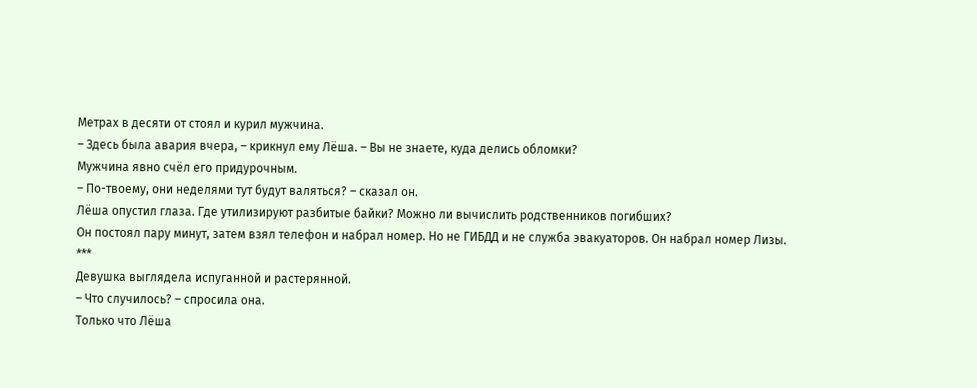Метрах в десяти от стоял и курил мужчина.
– Здесь была авария вчера, – крикнул ему Лёша. – Вы не знаете, куда делись обломки?
Мужчина явно счёл его придурочным.
– По-твоему, они неделями тут будут валяться? – сказал он.
Лёша опустил глаза. Где утилизируют разбитые байки? Можно ли вычислить родственников погибших?
Он постоял пару минут, затем взял телефон и набрал номер. Но не ГИБДД и не служба эвакуаторов. Он набрал номер Лизы.
***
Девушка выглядела испуганной и растерянной.
– Что случилось? – спросила она.
Только что Лёша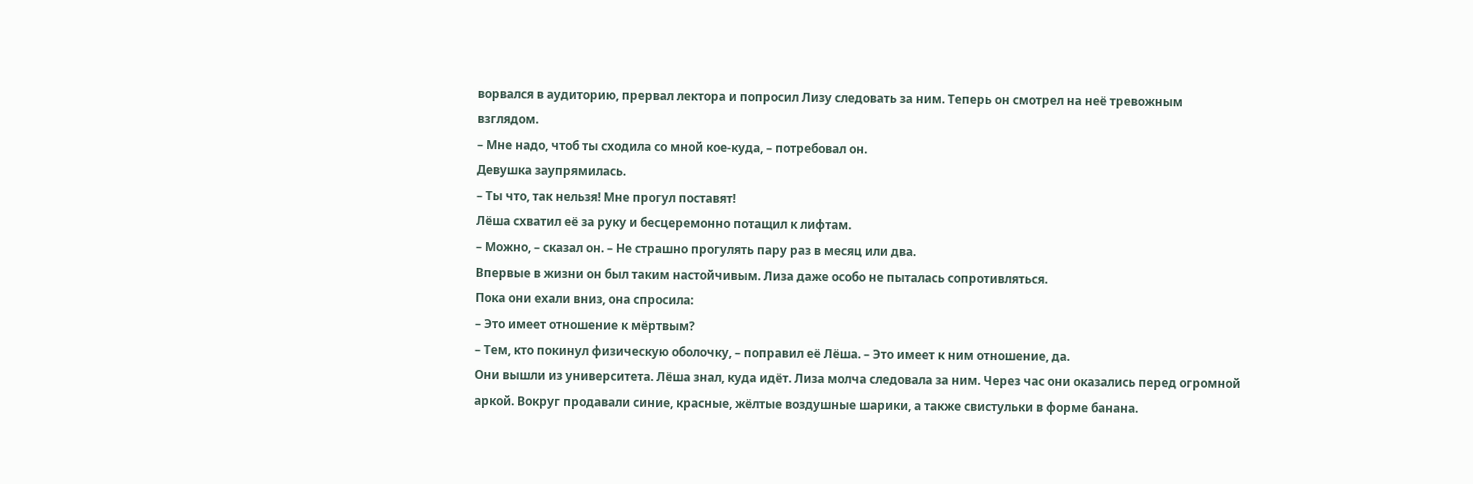ворвался в аудиторию, прервал лектора и попросил Лизу следовать за ним. Теперь он смотрел на неё тревожным взглядом.
– Мне надо, чтоб ты сходила со мной кое-куда, – потребовал он.
Девушка заупрямилась.
– Ты что, так нельзя! Мне прогул поставят!
Лёша схватил её за руку и бесцеремонно потащил к лифтам.
– Можно, – сказал он. – Не страшно прогулять пару раз в месяц или два.
Впервые в жизни он был таким настойчивым. Лиза даже особо не пыталась сопротивляться.
Пока они ехали вниз, она спросила:
– Это имеет отношение к мёртвым?
– Тем, кто покинул физическую оболочку, – поправил её Лёша. – Это имеет к ним отношение, да.
Они вышли из университета. Лёша знал, куда идёт. Лиза молча следовала за ним. Через час они оказались перед огромной аркой. Вокруг продавали синие, красные, жёлтые воздушные шарики, а также свистульки в форме банана.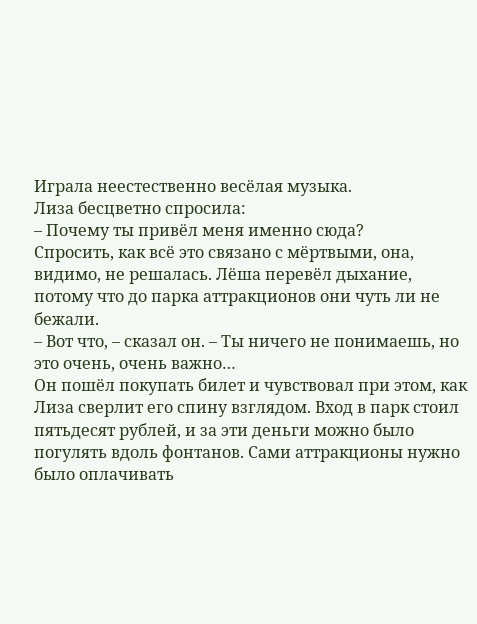Играла неестественно весёлая музыка.
Лиза бесцветно спросила:
– Почему ты привёл меня именно сюда?
Спросить, как всё это связано с мёртвыми, она, видимо, не решалась. Лёша перевёл дыхание, потому что до парка аттракционов они чуть ли не бежали.
– Вот что, – сказал он. – Ты ничего не понимаешь, но это очень, очень важно…
Он пошёл покупать билет и чувствовал при этом, как Лиза сверлит его спину взглядом. Вход в парк стоил пятьдесят рублей, и за эти деньги можно было погулять вдоль фонтанов. Сами аттракционы нужно было оплачивать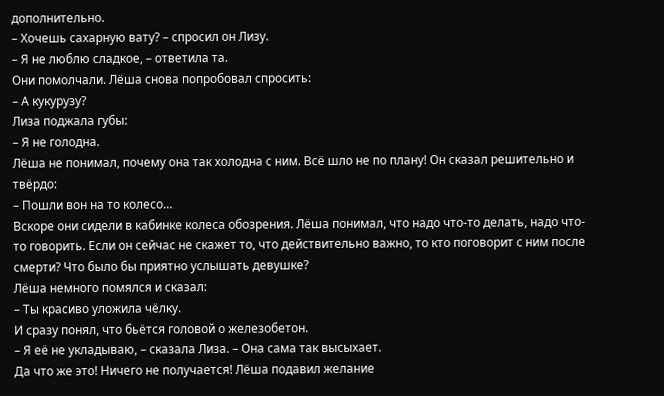дополнительно.
– Хочешь сахарную вату? – спросил он Лизу.
– Я не люблю сладкое, – ответила та.
Они помолчали. Лёша снова попробовал спросить:
– А кукурузу?
Лиза поджала губы:
– Я не голодна.
Лёша не понимал, почему она так холодна с ним. Всё шло не по плану! Он сказал решительно и твёрдо:
– Пошли вон на то колесо…
Вскоре они сидели в кабинке колеса обозрения. Лёша понимал, что надо что-то делать, надо что-то говорить. Если он сейчас не скажет то, что действительно важно, то кто поговорит с ним после смерти? Что было бы приятно услышать девушке?
Лёша немного помялся и сказал:
– Ты красиво уложила чёлку.
И сразу понял, что бьётся головой о железобетон.
– Я её не укладываю, – сказала Лиза. – Она сама так высыхает.
Да что же это! Ничего не получается! Лёша подавил желание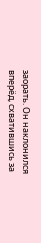заорать. Он наклонился вперёд, схватившись за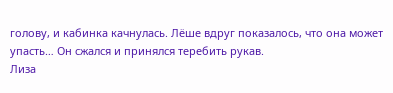голову, и кабинка качнулась. Лёше вдруг показалось, что она может упасть… Он сжался и принялся теребить рукав.
Лиза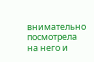внимательно посмотрела на него и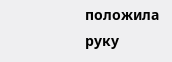положила руку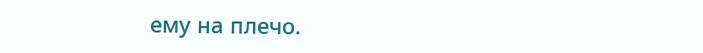ему на плечо.